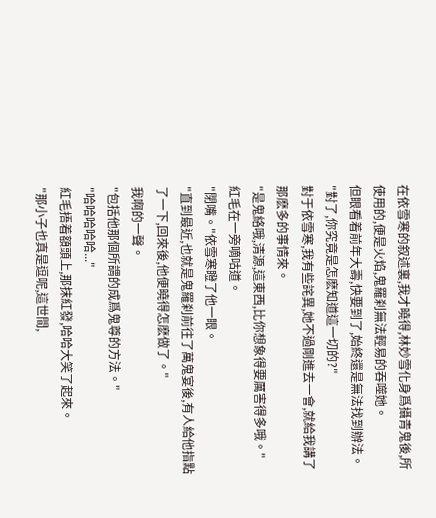在依雪寒的叙述裏,我才曉得,林妙雪化身爲攝青鬼後,所使用的,便是火焰,鬼羅刹無法輕易的吞噬她。
但眼看着前年大壽,快要到了,始終還是無法找到辦法。
"對了,你究竟是怎麽知道這一切的?"
對于依雪寒,我有些詫異,她不過剛進去一會,就給我講了那麽多的事情來。
"是鬼絡哦,清源,這東西,比你想象得要厲害得多哦。"
紅毛在一旁嘀咕道。
"閉嘴。"依雪寒瞪了他一眼。
"直到最近,也就是鬼羅刹前往了萬鬼宴後,有人給他指點了一下,回來後,他便曉得怎麽做了。"
我啊的一聲。
"包括他那個所謂的成爲鬼尊的方法。"
"哈哈哈哈哈..."
紅毛捂着額頭上,那抹紅發,哈哈大笑了起來。
"那小子也真是逗呢,這世間,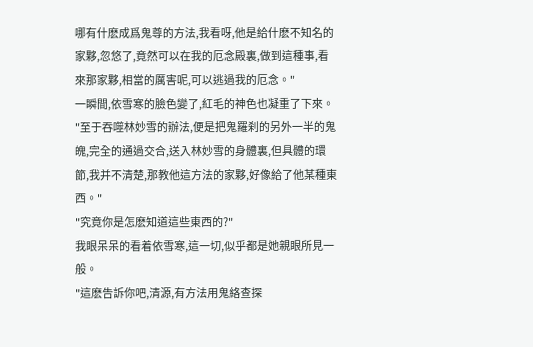哪有什麽成爲鬼尊的方法,我看呀,他是給什麽不知名的家夥,忽悠了,竟然可以在我的厄念殿裏,做到這種事,看來那家夥,相當的厲害呢,可以逃過我的厄念。"
一瞬間,依雪寒的臉色變了,紅毛的神色也凝重了下來。
"至于吞噬林妙雪的辦法,便是把鬼羅刹的另外一半的鬼魄,完全的通過交合,送入林妙雪的身體裏,但具體的環節,我并不清楚,那教他這方法的家夥,好像給了他某種東西。"
"究竟你是怎麽知道這些東西的?"
我眼呆呆的看着依雪寒,這一切,似乎都是她親眼所見一般。
"這麽告訴你吧,清源,有方法用鬼絡查探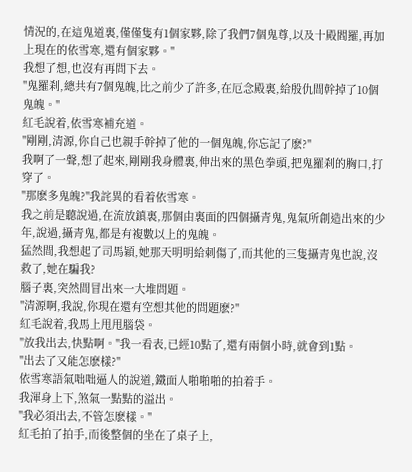情況的,在這鬼道裏,僅僅隻有1個家夥,除了我們7個鬼尊,以及十殿閻羅,再加上現在的依雪寒,還有個家夥。"
我想了想,也沒有再問下去。
"鬼羅刹,總共有7個鬼魄,比之前少了許多,在厄念殿裏,給殷仇間幹掉了10個鬼魄。"
紅毛說着,依雪寒補充道。
"剛剛,清源,你自己也親手幹掉了他的一個鬼魄,你忘記了麽?"
我啊了一聲,想了起來,剛剛我身體裏,伸出來的黑色拳頭,把鬼羅刹的胸口,打穿了。
"那麽多鬼魄?"我詫異的看着依雪寒。
我之前是聽說過,在流放鎮裏,那個由裏面的四個攝青鬼,鬼氣所創造出來的少年,說過,攝青鬼,都是有複數以上的鬼魄。
猛然間,我想起了司馬穎,她那天明明給刺傷了,而其他的三隻攝青鬼也說,沒救了,她在騙我?
腦子裏,突然間冒出來一大堆問題。
"清源啊,我說,你現在還有空想其他的問題麽?"
紅毛說着,我馬上甩甩腦袋。
"放我出去,快點啊。"我一看表,已經10點了,還有兩個小時,就會到1點。
"出去了又能怎麽樣?"
依雪寒語氣咄咄逼人的說道,鐵面人啪啪啪的拍着手。
我渾身上下,煞氣一點點的溢出。
"我必須出去,不管怎麽樣。"
紅毛拍了拍手,而後整個的坐在了桌子上,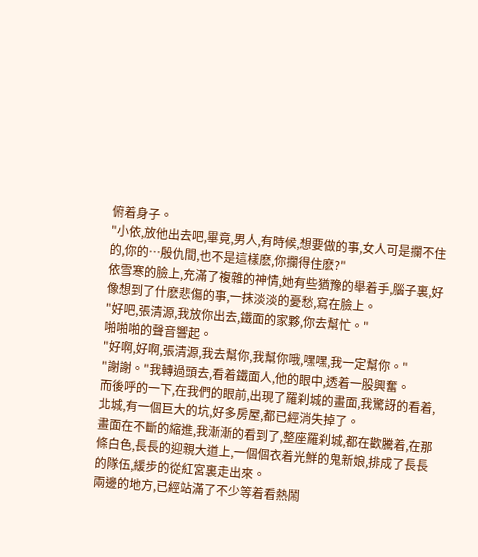俯着身子。
"小依,放他出去吧,畢竟,男人,有時候,想要做的事,女人可是攔不住的,你的…殷仇間,也不是這樣麽,你攔得住麽?"
依雪寒的臉上,充滿了複雜的神情,她有些猶豫的舉着手,腦子裏,好像想到了什麽悲傷的事,一抹淡淡的憂愁,寫在臉上。
"好吧,張清源,我放你出去,鐵面的家夥,你去幫忙。"
啪啪啪的聲音響起。
"好啊,好啊,張清源,我去幫你,我幫你哦,嘿嘿,我一定幫你。"
"謝謝。"我轉過頭去,看着鐵面人,他的眼中,透着一股興奮。
而後呼的一下,在我們的眼前,出現了羅刹城的畫面,我驚訝的看着,北城,有一個巨大的坑,好多房屋,都已經消失掉了。
畫面在不斷的縮進,我漸漸的看到了,整座羅刹城,都在歡騰着,在那條白色,長長的迎親大道上,一個個衣着光鮮的鬼新娘,排成了長長的隊伍,緩步的從紅宮裏走出來。
兩邊的地方,已經站滿了不少等着看熱鬧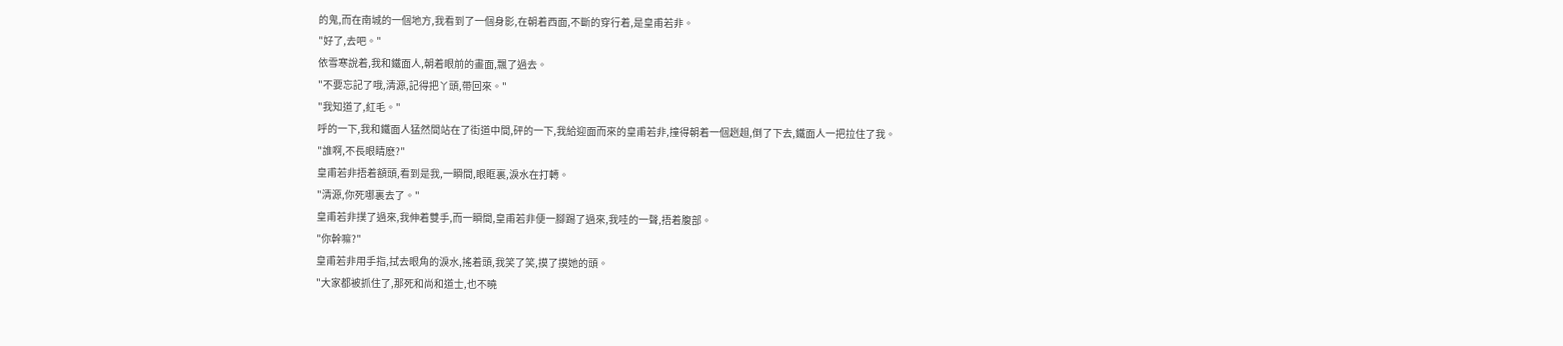的鬼,而在南城的一個地方,我看到了一個身影,在朝着西面,不斷的穿行着,是皇甫若非。
"好了,去吧。"
依雪寒說着,我和鐵面人,朝着眼前的畫面,飄了過去。
"不要忘記了哦,清源,記得把丫頭,帶回來。"
"我知道了,紅毛。"
呼的一下,我和鐵面人猛然間站在了街道中間,砰的一下,我給迎面而來的皇甫若非,撞得朝着一個趔趄,倒了下去,鐵面人一把拉住了我。
"誰啊,不長眼睛麽?"
皇甫若非捂着額頭,看到是我,一瞬間,眼眶裏,淚水在打轉。
"清源,你死哪裏去了。"
皇甫若非撲了過來,我伸着雙手,而一瞬間,皇甫若非便一腳踢了過來,我哇的一聲,捂着腹部。
"你幹嘛?"
皇甫若非用手指,拭去眼角的淚水,搖着頭,我笑了笑,摸了摸她的頭。
"大家都被抓住了,那死和尚和道士,也不曉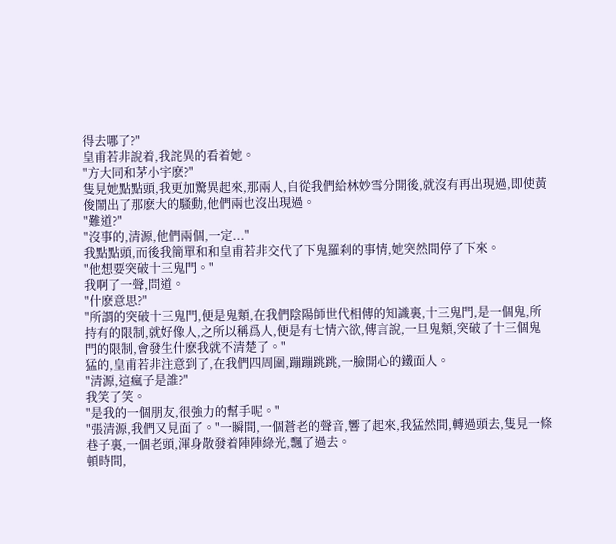得去哪了?"
皇甫若非說着,我詫異的看着她。
"方大同和茅小宇麽?"
隻見她點點頭,我更加驚異起來,那兩人,自從我們給林妙雪分開後,就沒有再出現過,即使黃俊鬧出了那麽大的騷動,他們兩也沒出現過。
"難道?"
"沒事的,清源,他們兩個,一定..."
我點點頭,而後我簡單和和皇甫若非交代了下鬼羅刹的事情,她突然間停了下來。
"他想要突破十三鬼門。"
我啊了一聲,問道。
"什麽意思?"
"所謂的突破十三鬼門,便是鬼類,在我們陰陽師世代相傳的知識裏,十三鬼門,是一個鬼,所持有的限制,就好像人,之所以稱爲人,便是有七情六欲,傳言說,一旦鬼類,突破了十三個鬼門的限制,會發生什麽我就不清楚了。"
猛的,皇甫若非注意到了,在我們四周圍,蹦蹦跳跳,一臉開心的鐵面人。
"清源,這瘋子是誰?"
我笑了笑。
"是我的一個朋友,很強力的幫手呢。"
"張清源,我們又見面了。"一瞬間,一個蒼老的聲音,響了起來,我猛然間,轉過頭去,隻見一條巷子裏,一個老頭,渾身散發着陣陣綠光,飄了過去。
頓時間,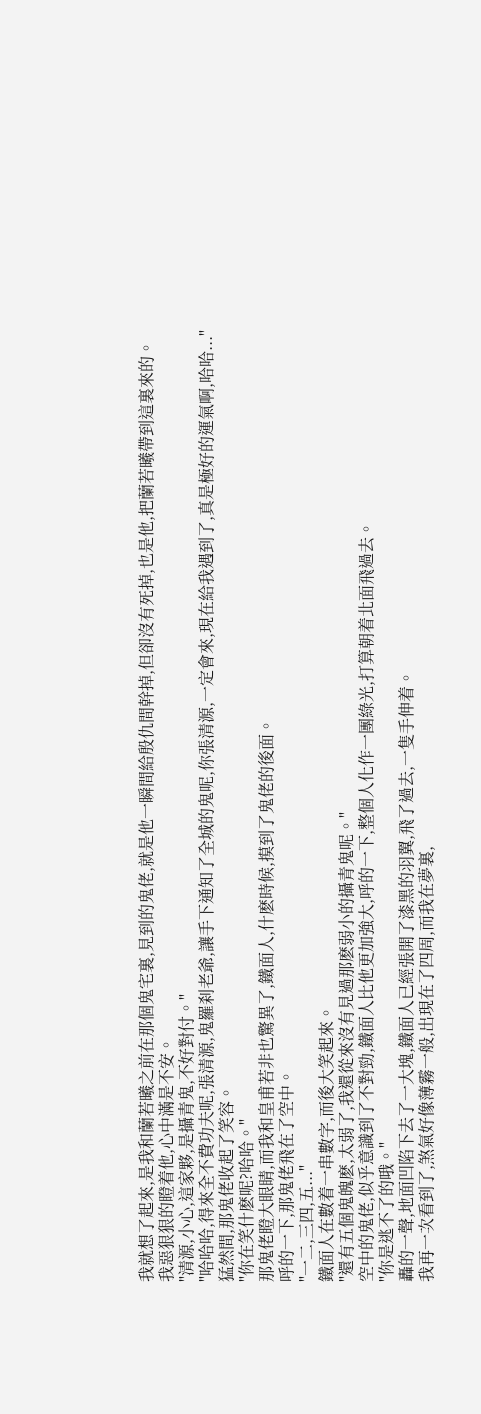我就想了起來,是我和蘭若曦之前在那個鬼宅裏,見到的鬼佬,就是他一瞬間給殷仇間幹掉,但卻沒有死掉,也是他,把蘭若曦帶到這裏來的。
我惡狠狠的瞪着他,心中滿是不安。
"清源,小心,這家夥,是攝青鬼,不好對付。"
"哈哈哈,得來全不費功夫呢,張清源,鬼羅刹老爺,讓手下通知了全城的鬼呢,你張清源,一定會來,現在給我遇到了,真是極好的運氣啊,哈哈..."
猛然間,那鬼佬收起了笑容。
"你在笑什麽呢?哈哈。"
那鬼佬瞪大眼睛,而我和皇甫若非也驚異了,鐵面人,什麽時候,摸到了鬼佬的後面。
呼的一下,那鬼佬飛在了空中。
"一二,三四,五..."
鐵面人在數着一串數字,而後大笑起來。
"還有五個鬼魄麽,太弱了,我還從來沒有見過那麽弱小的攝青鬼呢。"
空中的鬼佬,似乎意識到了不對勁,鐵面人比他更加強大,呼的一下,整個人化作一團綠光,打算朝着北面飛過去。
"你是逃不了的哦。"
轟的一聲,地面凹陷下去了一大塊,鐵面人已經張開了漆黑的羽翼,飛了過去,一隻手伸着。
我再一次看到了,煞氣好像薄霧一般,出現在了四周,而我在夢裏,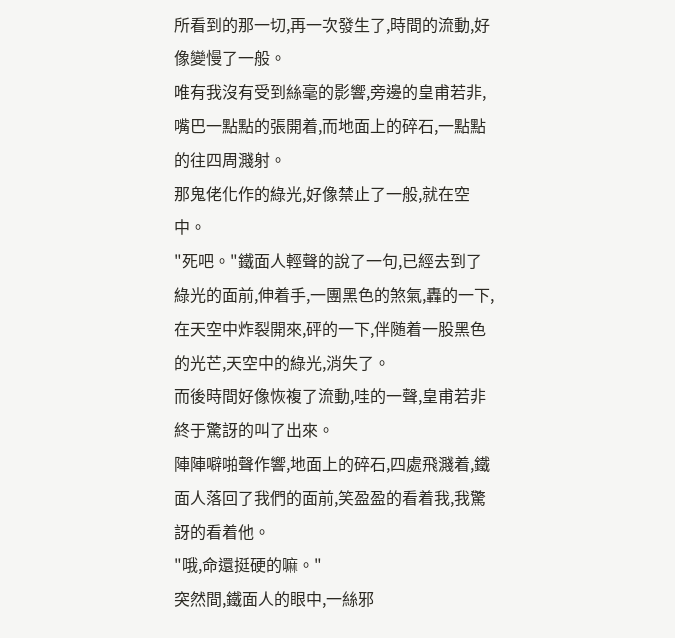所看到的那一切,再一次發生了,時間的流動,好像變慢了一般。
唯有我沒有受到絲毫的影響,旁邊的皇甫若非,嘴巴一點點的張開着,而地面上的碎石,一點點的往四周濺射。
那鬼佬化作的綠光,好像禁止了一般,就在空中。
"死吧。"鐵面人輕聲的說了一句,已經去到了綠光的面前,伸着手,一團黑色的煞氣,轟的一下,在天空中炸裂開來,砰的一下,伴随着一股黑色的光芒,天空中的綠光,消失了。
而後時間好像恢複了流動,哇的一聲,皇甫若非終于驚訝的叫了出來。
陣陣噼啪聲作響,地面上的碎石,四處飛濺着,鐵面人落回了我們的面前,笑盈盈的看着我,我驚訝的看着他。
"哦,命還挺硬的嘛。"
突然間,鐵面人的眼中,一絲邪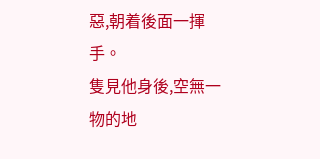惡,朝着後面一揮手。
隻見他身後,空無一物的地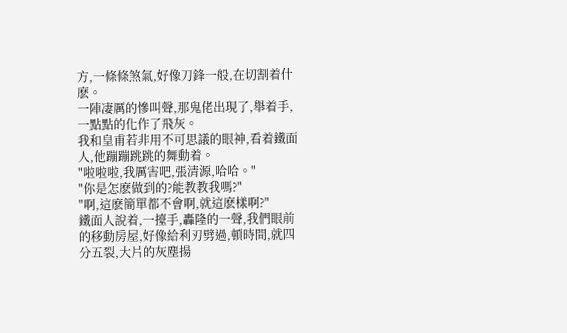方,一條條煞氣,好像刀鋒一般,在切割着什麽。
一陣凄厲的慘叫聲,那鬼佬出現了,舉着手,一點點的化作了飛灰。
我和皇甫若非用不可思議的眼神,看着鐵面人,他蹦蹦跳跳的舞動着。
"啦啦啦,我厲害吧,張清源,哈哈。"
"你是怎麽做到的?能教教我嗎?"
"啊,這麽簡單都不會啊,就這麽樣啊?"
鐵面人說着,一擡手,轟隆的一聲,我們眼前的移動房屋,好像給利刃劈過,頓時間,就四分五裂,大片的灰塵揚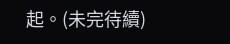起。(未完待續)